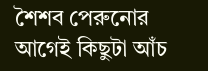শৈশব পেরুনোর আগেই কিছুটা আঁচ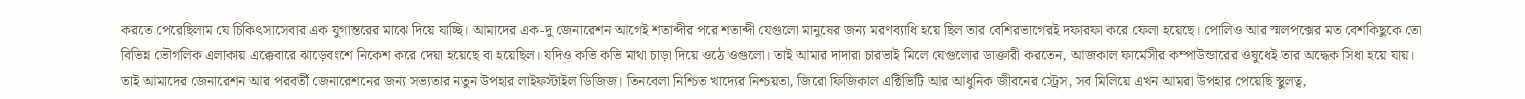করতে পেরেছিলাম যে চিকিৎসাসেবার এক যুগান্তরের মাঝে দিয়ে যাচ্ছি। আমাদের এক-দু জেনারেশন আগেই শতাব্দীর পরে শতাব্দী যেগুলো মানুষের জন্য মরণব্যাধি হয়ে ছিল তার বেশিরভাগেরই দফারফা করে ফেলা হয়েছে। পোলিও আর স্মলপক্সের মত বেশকিছুকে তো বিভিন্ন ভৌগলিক এলাকায় এক্কেবারে ঝাড়েবংশে নিকেশ করে দেয়া হয়েছে বা হয়েছিল। যদিও কভি কভি মাথা চাড়া দিয়ে ওঠে ওগুলো। তাই আমার দাদারা চারভাই মিলে যেগুলোর ডাক্তারী করতেন, আজকাল ফার্মেসীর কম্পাউন্ডারের ওষুধেই তার অদ্ধেক সিধা হয়ে যায়।
তাই আমাদের জেনারেশন আর পরবর্তী জেনারেশনের জন্য সভ্যতার নতুন উপহার লাইফস্টাইল ডিজিজ। তিনবেলা নিশ্চিত খাদ্যের নিশ্চয়তা, জিরো ফিজিকাল এক্টিভিটি আর আধুনিক জীবনের স্ট্রেস, সব মিলিয়ে এখন আমরা উপহার পেয়েছি স্থুলত্ব,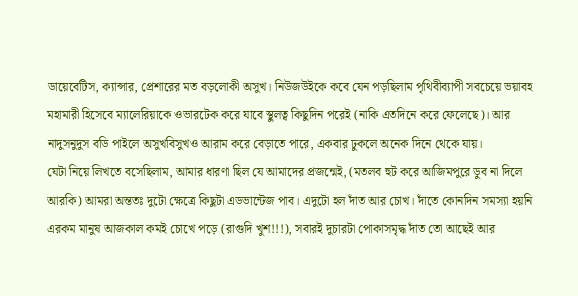ডায়েবেটিস, ক্যান্সার, প্রেশারের মত বড়লোকী অসুখ। নিউজউইকে কবে যেন পড়ছিলাম পৃথিবীব্যাপী সবচেয়ে ভয়াবহ মহামারী হিসেবে ম্যালেরিয়াকে ওভারটেক করে যাবে স্থুলত্ব কিছুদিন পরেই (নাকি এতদিনে করে ফেলেছে)। আর নাদুসনুদুস বডি পাইলে অসুখবিসুখও আরাম করে বেড়াতে পারে, একবার ঢুকলে অনেক দিনে থেকে যায়।
যেটা নিয়ে লিখতে বসেছিলাম, আমার ধারণা ছিল যে আমাদের প্রজন্মেই, (মতলব হুট করে আজিমপুরে ডুব না দিলে আরকি) আমরা অন্ততঃ দুটো ক্ষেত্রে কিছুটা এডভান্টেজ পাব। এদুটো হল দাঁত আর চোখ। দাঁতে কোনদিন সমস্যা হয়নি এরকম মানুষ আজকাল কমই চোখে পড়ে (রাগুদি খুশ!!!), সবারই দুচারটা পোকাসমৃদ্ধ দাঁত তো আছেই আর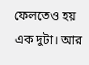ফেলতেও হয় এক দুটা। আর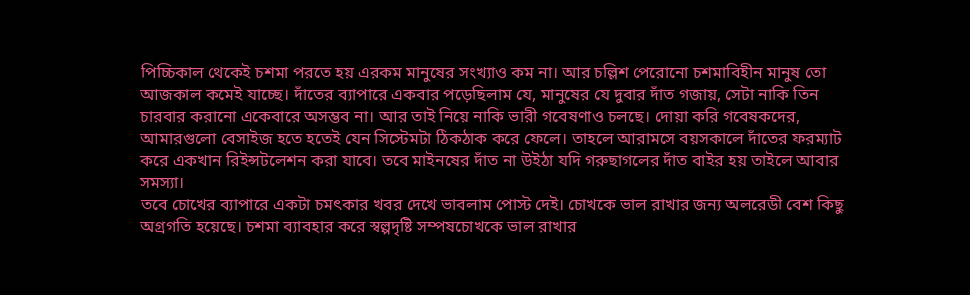পিচ্চিকাল থেকেই চশমা পরতে হয় এরকম মানুষের সংখ্যাও কম না। আর চল্লিশ পেরোনো চশমাবিহীন মানুষ তো আজকাল কমেই যাচ্ছে। দাঁতের ব্যাপারে একবার পড়েছিলাম যে, মানুষের যে দুবার দাঁত গজায়, সেটা নাকি তিন চারবার করানো একেবারে অসম্ভব না। আর তাই নিয়ে নাকি ভারী গবেষণাও চলছে। দোয়া করি গবেষকদের, আমারগুলো বেসাইজ হতে হতেই যেন সিস্টেমটা ঠিকঠাক করে ফেলে। তাহলে আরামসে বয়সকালে দাঁতের ফরম্যাট করে একখান রিইন্সটলেশন করা যাবে। তবে মাইনষের দাঁত না উইঠা যদি গরুছাগলের দাঁত বাইর হয় তাইলে আবার সমস্যা।
তবে চোখের ব্যাপারে একটা চমৎকার খবর দেখে ভাবলাম পোস্ট দেই। চোখকে ভাল রাখার জন্য অলরেডী বেশ কিছু অগ্রগতি হয়েছে। চশমা ব্যাবহার করে স্বল্পদৃষ্টি সম্পষচোখকে ভাল রাখার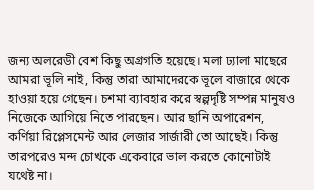জন্য অলরেডী বেশ কিছু অগ্রগতি হয়েছে। মলা ঢ্যালা মাছেরে আমরা ভূলি নাই, কিন্তু তারা আমাদেরকে ভূলে বাজারে থেকে হাওয়া হয়ে গেছেন। চশমা ব্যাবহার করে স্বল্পদৃষ্টি সম্পন্ন মানুষও নিজেকে আগিয়ে নিতে পারছেন। আর ছানি অপারেশন, কর্ণিয়া রিপ্লেসমেন্ট আর লেজার সার্জারী তো আছেই। কিন্তু তারপরেও মন্দ চোখকে একেবারে ভাল করতে কোনোটাই যথেষ্ট না।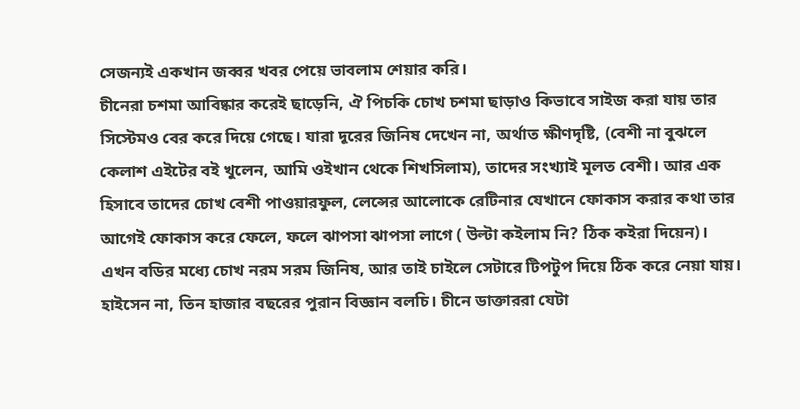সেজন্যই একখান জব্বর খবর পেয়ে ভাবলাম শেয়ার করি।
চীনেরা চশমা আবিষ্কার করেই ছাড়েনি, ঐ পিচকি চোখ চশমা ছাড়াও কিভাবে সাইজ করা যায় তার সিস্টেমও বের করে দিয়ে গেছে। যারা দূরের জিনিষ দেখেন না, অর্থাত ক্ষীণদৃষ্টি, (বেশী না বুঝলে কেলাশ এইটের বই খুলেন, আমি ওইখান থেকে শিখসিলাম), তাদের সংখ্যাই মূলত বেশী। আর এক হিসাবে তাদের চোখ বেশী পাওয়ারফুল, লেন্সের আলোকে রেটিনার যেখানে ফোকাস করার কথা তার আগেই ফোকাস করে ফেলে, ফলে ঝাপসা ঝাপসা লাগে ( উল্টা কইলাম নি? ঠিক কইরা দিয়েন)। এখন বডির মধ্যে চোখ নরম সরম জিনিষ, আর তাই চাইলে সেটারে টিপটুপ দিয়ে ঠিক করে নেয়া যায়। হাইসেন না, তিন হাজার বছরের পুরান বিজ্ঞান বলচি। চীনে ডাক্তাররা যেটা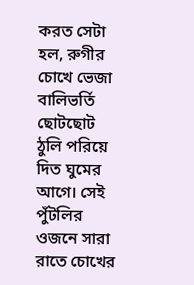করত সেটা হল, রুগীর চোখে ভেজা বালিভর্তি ছোটছোট ঠুলি পরিয়ে দিত ঘুমের আগে। সেই পুঁটলির ওজনে সারা রাতে চোখের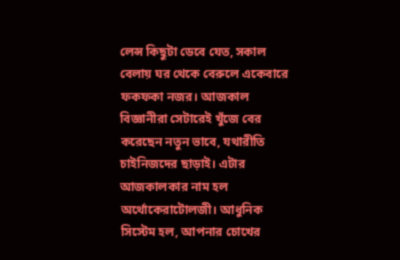লেন্স কিছুটা ডেবে যেত, সকাল বেলায় ঘর থেকে বেরুলে একেবারে ফকফকা নজর। আজকাল বিজ্ঞানীরা সেটারেই খুঁজে বের করেছেন নতুন ভাবে, যথারীতি চাইনিজদের ছাড়াই। এটার আজকালকার নাম হল অর্থোকেরাটোলজী। আধুনিক সিস্টেম হল, আপনার চোখের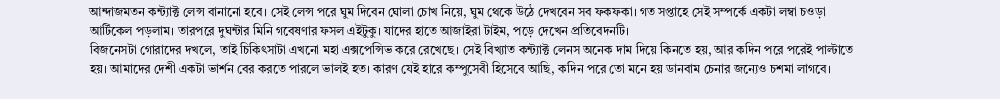আন্দাজমতন কন্ট্যাক্ট লেন্স বানানো হবে। সেই লেন্স পরে ঘুম দিবেন ঘোলা চোখ নিয়ে, ঘুম থেকে উঠে দেখবেন সব ফকফকা। গত সপ্তাহে সেই সম্পর্কে একটা লম্বা চওড়া আর্টিকেল পড়লাম। তারপরে দুঘন্টার মিনি গবেষণার ফসল এইটুকু। যাদের হাতে আজাইরা টাইম, পড়ে দেখেন প্রতিবেদনটি।
বিজনেসটা গোরাদের দখলে, তাই চিকিৎসাটা এখনো মহা এক্সপেন্সিভ করে রেখেছে। সেই বিখ্যাত কন্ট্যাক্ট লেনস অনেক দাম দিয়ে কিনতে হয়, আর কদিন পরে পরেই পাল্টাতে হয়। আমাদের দেশী একটা ভার্শন বের করতে পারলে ভালই হত। কারণ যেই হারে কম্পুসেবী হিসেবে আছি, কদিন পরে তো মনে হয় ডানবাম চেনার জন্যেও চশমা লাগবে।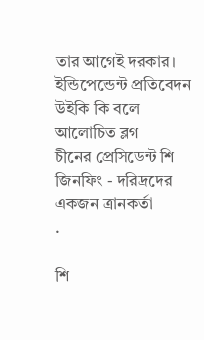তার আগেই দরকার।
ইন্ডিপেন্ডেন্ট প্রতিবেদন
উইকি কি বলে
আলোচিত ব্লগ
চীনের প্রেসিডেন্ট শি জিনফিং - দরিদ্রদের একজন ত্রানকর্তা
.

শি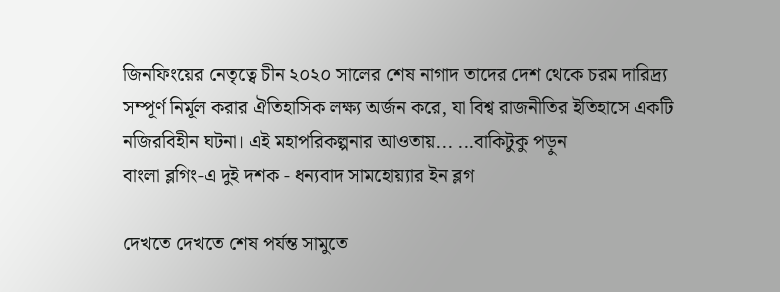জিনফিংয়ের নেতৃত্বে চীন ২০২০ সালের শেষ নাগাদ তাদের দেশ থেকে চরম দারিদ্র্য সম্পূর্ণ নির্মূল করার ঐতিহাসিক লক্ষ্য অর্জন করে, যা বিশ্ব রাজনীতির ইতিহাসে একটি নজিরবিহীন ঘটনা। এই মহাপরিকল্পনার আওতায়... ...বাকিটুকু পড়ুন
বাংলা ব্লগিং-এ দুই দশক - ধন্যবাদ সামহোয়্যার ইন ব্লগ

দেখতে দেখতে শেষ পর্যন্ত সামুতে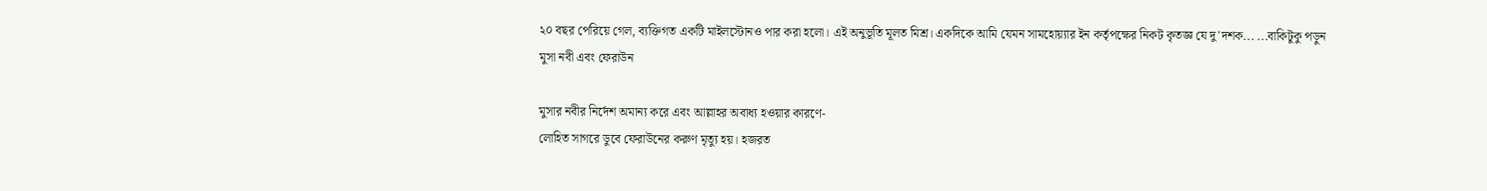২০ বছর পেরিয়ে গেল, ব্যক্তিগত একটি মাইলস্টোনও পার করা হলো। এই অনুভূতি মূলত মিশ্র। একদিকে আমি যেমন সামহোয়্যার ইন কর্তৃপক্ষের নিকট কৃতজ্ঞ যে দু'দশক... ...বাকিটুকু পড়ুন
মুসা নবী এবং ফেরাউন

মুসার নবীর নির্দেশ অমান্য করে এবং আল্লাহর অবাধ্য হওয়ার কারণে-
লোহিত সাগরে ডুবে ফেরাউনের করুণ মৃত্যু হয়। হজরত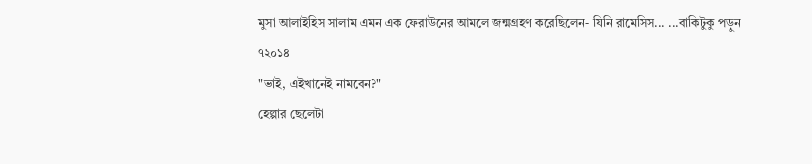মুসা আলাইহিস সালাম এমন এক ফেরাউনের আমলে জন্মগ্রহণ করেছিলেন- যিনি রামেসিস... ...বাকিটুকু পড়ুন
৭২০১৪
"ভাই, এইখানেই নামবেন?"
হেল্পার ছেলেটা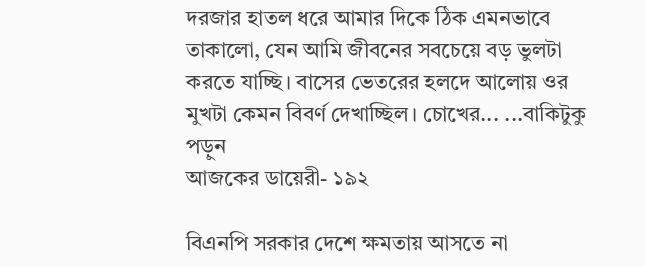দরজার হাতল ধরে আমার দিকে ঠিক এমনভাবে তাকালো, যেন আমি জীবনের সবচেয়ে বড় ভুলটা করতে যাচ্ছি। বাসের ভেতরের হলদে আলোয় ওর মুখটা কেমন বিবর্ণ দেখাচ্ছিল। চোখের... ...বাকিটুকু পড়ুন
আজকের ডায়েরী- ১৯২

বিএনপি সরকার দেশে ক্ষমতায় আসতে না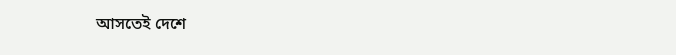আসতেই দেশে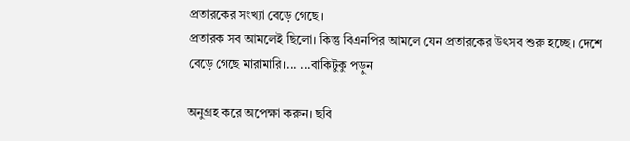প্রতারকের সংখ্যা বেড়ে গেছে।
প্রতারক সব আমলেই ছিলো। কিন্তু বিএনপির আমলে যেন প্রতারকের উৎসব শুরু হচ্ছে। দেশে বেড়ে গেছে মারামারি।... ...বাকিটুকু পড়ুন

অনুগ্রহ করে অপেক্ষা করুন। ছবি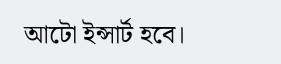আটো ইন্সার্ট হবে।